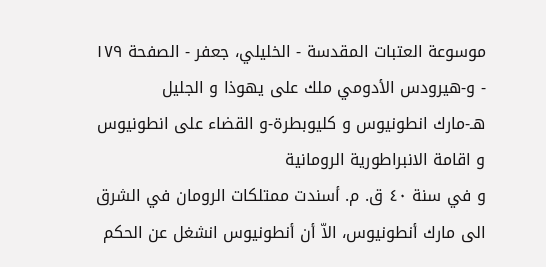موسوعة العتبات المقدسة - الخليلي، جعفر - الصفحة ١٧٩ - و-هيرودس الأدومي ملك على يهوذا و الجليل
هـ-مارك انطونيوس و كليوبطرة-و القضاء على انطونيوس و اقامة الانبراطورية الرومانية
و في سنة ٤٠ ق. م. أسندت ممتلكات الرومان في الشرق الى مارك أنطونيوس، الاّ أن أنطونيوس انشغل عن الحكم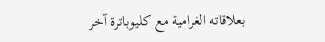بعلاقاته الغرامية مع كليوباترة آخر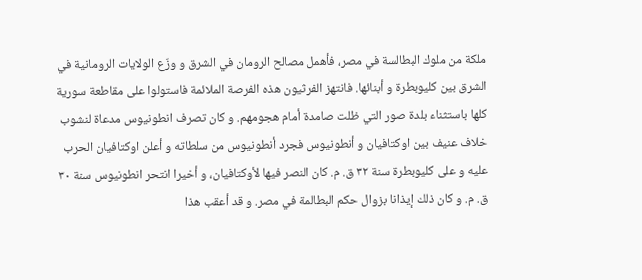ملكة من ملوك البطالسة في مصر، فأهمل مصالح الرومان في الشرق و وزّع الولايات الرومانية في الشرق بين كليوبطرة و أبنائها. فانتهز الفرثيون هذه الفرصة الملائمة فاستولوا على مقاطعة سورية كلها باستثناء بلدة صور التي ظلت صامدة أمام هجومهم. و كان تصرف انطونيوس مدعاة لنشوب خلاف عنيف بين اوكتافيان و أنطونيوس فجرد أنطونيوس من سلطاته و أعلن اوكتافيان الحرب عليه و على كليوبطرة سنة ٣٢ ق. م. كان النصر فيها لأوكتافيان، و أخيرا انتحر انطونيوس سنة ٣٠ ق. م. و كان ذلك إيذانا بزوال حكم البطالمة في مصر. و قد أعقب هذا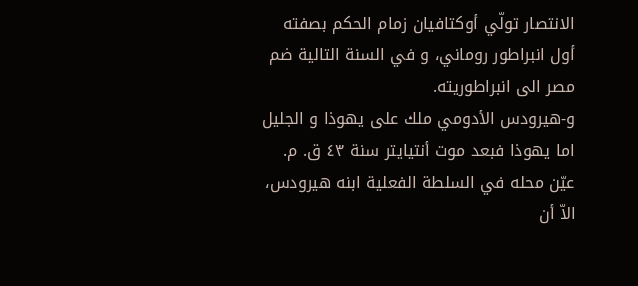الانتصار تولّي أوكتافيان زمام الحكم بصفته أول انبراطور روماني، و في السنة التالية ضم مصر الى انبراطوريته.
و-هيرودس الأدومي ملك على يهوذا و الجليل
اما يهوذا فبعد موت أنتيايتر سنة ٤٣ ق. م. عيّن محله في السلطة الفعلية ابنه هيرودس، الاّ أن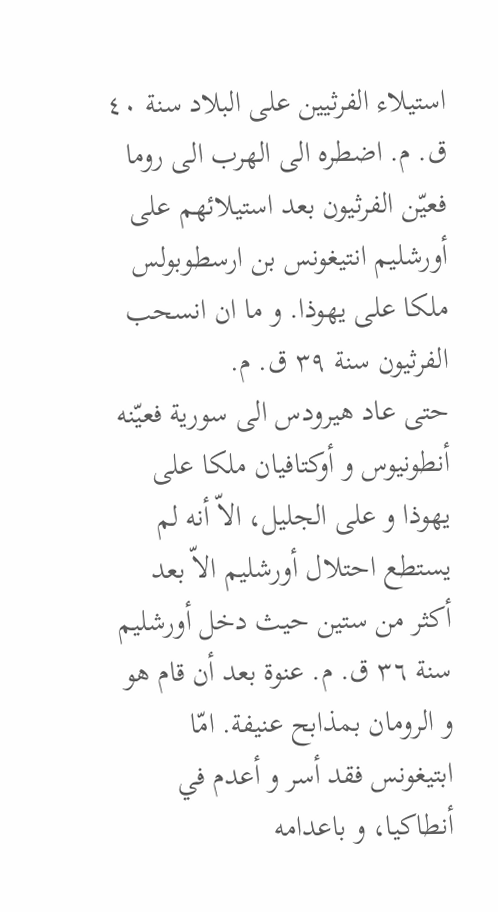استيلاء الفرثيين على البلاد سنة ٤٠ ق. م. اضطره الى الهرب الى روما فعيّن الفرثيون بعد استيلائهم على أورشليم انتيغونس بن ارسطوبولس ملكا على يهوذا. و ما ان انسحب الفرثيون سنة ٣٩ ق. م.
حتى عاد هيرودس الى سورية فعيّنه أنطونيوس و أوكتافيان ملكا على يهوذا و على الجليل، الاّ أنه لم يستطع احتلال أورشليم الاّ بعد أكثر من ستين حيث دخل أورشليم سنة ٣٦ ق. م. عنوة بعد أن قام هو و الرومان بمذابح عنيفة. امّا ابتيغونس فقد أسر و أعدم في أنطاكيا، و باعدامه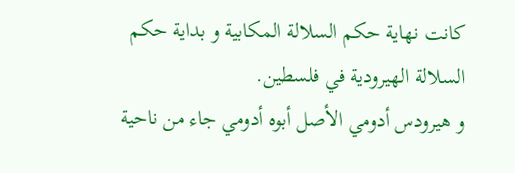كانت نهاية حكم السلالة المكابية و بداية حكم السلالة الهيرودية في فلسطين.
و هيرودس أدومي الأصل أبوه أدومي جاء من ناحية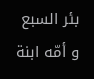بئر السبع و أمّه ابنة